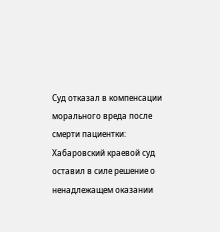Суд отказал в компенсации морального вреда после смерти пациентки: Хабаровский краевой суд оставил в силе решение о ненадлежащем оказании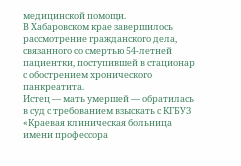медицинской помощи.
В Хабаровском крае завершилось рассмотрение гражданского дела, связанного со смертью 54-летней пациентки, поступившей в стационар с обострением хронического панкреатита.
Истец — мать умершей — обратилась в суд с требованием взыскать с КГБУЗ «Краевая клиническая больница имени профессора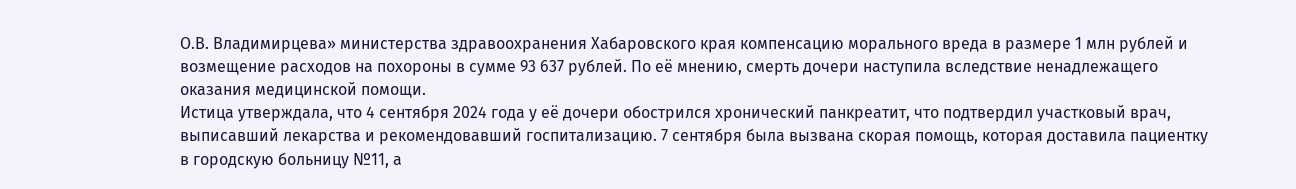О.В. Владимирцева» министерства здравоохранения Хабаровского края компенсацию морального вреда в размере 1 млн рублей и возмещение расходов на похороны в сумме 93 637 рублей. По её мнению, смерть дочери наступила вследствие ненадлежащего оказания медицинской помощи.
Истица утверждала, что 4 сентября 2024 года у её дочери обострился хронический панкреатит, что подтвердил участковый врач, выписавший лекарства и рекомендовавший госпитализацию. 7 сентября была вызвана скорая помощь, которая доставила пациентку в городскую больницу №11, а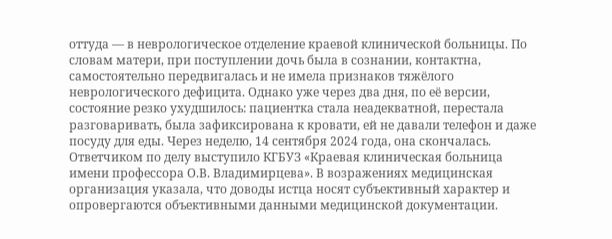оттуда — в неврологическое отделение краевой клинической больницы. По словам матери, при поступлении дочь была в сознании, контактна, самостоятельно передвигалась и не имела признаков тяжёлого неврологического дефицита. Однако уже через два дня, по её версии, состояние резко ухудшилось: пациентка стала неадекватной, перестала разговаривать, была зафиксирована к кровати, ей не давали телефон и даже посуду для еды. Через неделю, 14 сентября 2024 года, она скончалась.
Ответчиком по делу выступило КГБУЗ «Краевая клиническая больница имени профессора О.В. Владимирцева». В возражениях медицинская организация указала, что доводы истца носят субъективный характер и опровергаются объективными данными медицинской документации.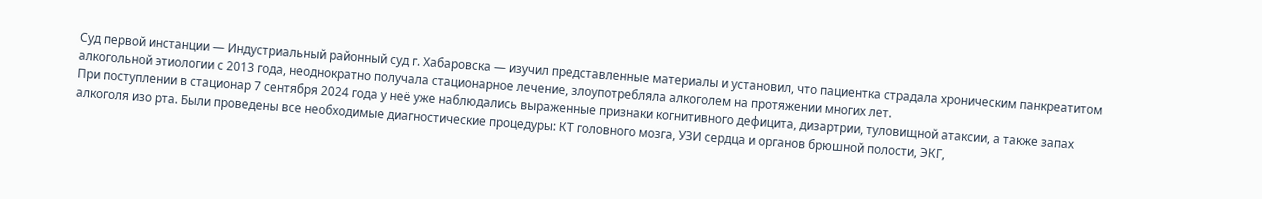Суд первой инстанции — Индустриальный районный суд г. Хабаровска — изучил представленные материалы и установил, что пациентка страдала хроническим панкреатитом алкогольной этиологии с 2013 года, неоднократно получала стационарное лечение, злоупотребляла алкоголем на протяжении многих лет.
При поступлении в стационар 7 сентября 2024 года у неё уже наблюдались выраженные признаки когнитивного дефицита, дизартрии, туловищной атаксии, а также запах алкоголя изо рта. Были проведены все необходимые диагностические процедуры: КТ головного мозга, УЗИ сердца и органов брюшной полости, ЭКГ,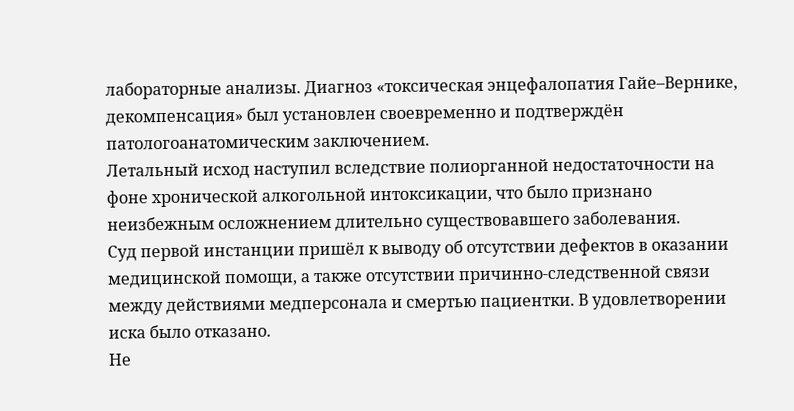лабораторные анализы. Диагноз «токсическая энцефалопатия Гайе–Вернике, декомпенсация» был установлен своевременно и подтверждён патологоанатомическим заключением.
Летальный исход наступил вследствие полиорганной недостаточности на фоне хронической алкогольной интоксикации, что было признано неизбежным осложнением длительно существовавшего заболевания.
Суд первой инстанции пришёл к выводу об отсутствии дефектов в оказании медицинской помощи, а также отсутствии причинно-следственной связи между действиями медперсонала и смертью пациентки. В удовлетворении иска было отказано.
Не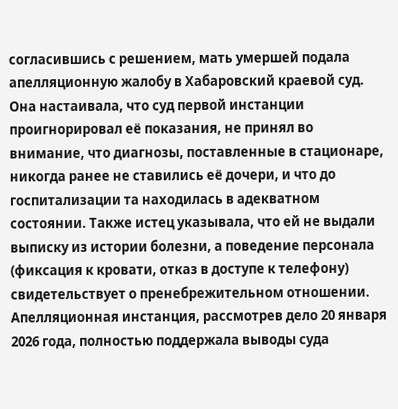согласившись с решением, мать умершей подала апелляционную жалобу в Хабаровский краевой суд. Она настаивала, что суд первой инстанции проигнорировал её показания, не принял во внимание, что диагнозы, поставленные в стационаре, никогда ранее не ставились её дочери, и что до госпитализации та находилась в адекватном состоянии. Также истец указывала, что ей не выдали выписку из истории болезни, а поведение персонала (фиксация к кровати, отказ в доступе к телефону) свидетельствует о пренебрежительном отношении.
Апелляционная инстанция, рассмотрев дело 20 января 2026 года, полностью поддержала выводы суда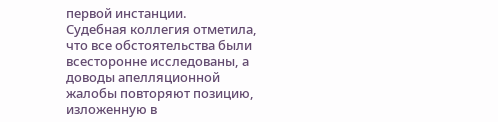первой инстанции.
Судебная коллегия отметила, что все обстоятельства были всесторонне исследованы, а доводы апелляционной жалобы повторяют позицию, изложенную в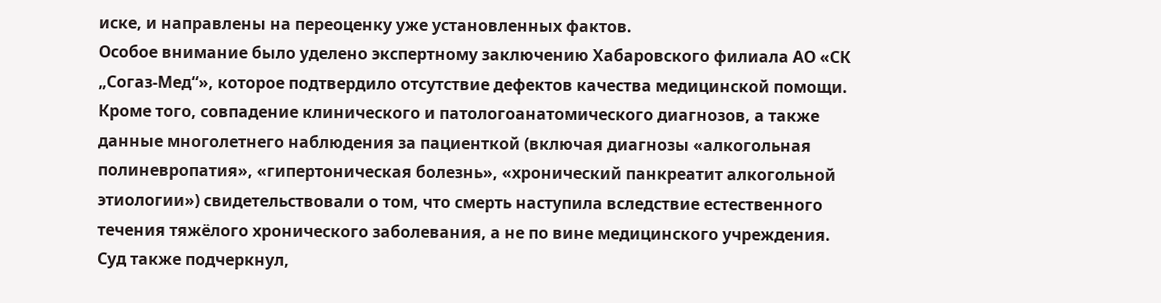иске, и направлены на переоценку уже установленных фактов.
Особое внимание было уделено экспертному заключению Хабаровского филиала АО «СК „Согаз-Мед“», которое подтвердило отсутствие дефектов качества медицинской помощи.
Кроме того, совпадение клинического и патологоанатомического диагнозов, а также данные многолетнего наблюдения за пациенткой (включая диагнозы «алкогольная полиневропатия», «гипертоническая болезнь», «хронический панкреатит алкогольной этиологии») свидетельствовали о том, что смерть наступила вследствие естественного течения тяжёлого хронического заболевания, а не по вине медицинского учреждения.
Суд также подчеркнул,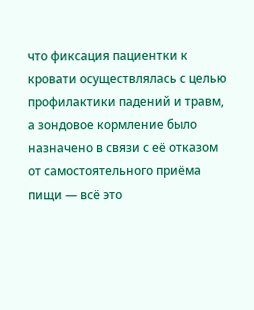что фиксация пациентки к кровати осуществлялась с целью профилактики падений и травм, а зондовое кормление было назначено в связи с её отказом от самостоятельного приёма пищи — всё это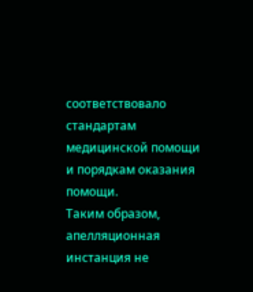соответствовало стандартам медицинской помощи и порядкам оказания помощи.
Таким образом, апелляционная инстанция не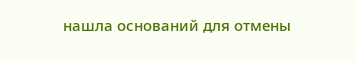нашла оснований для отмены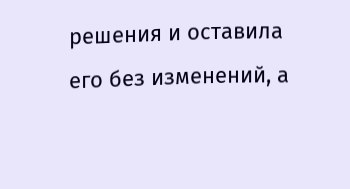решения и оставила его без изменений, а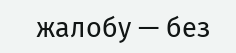жалобу — без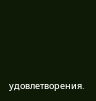удовлетворения.